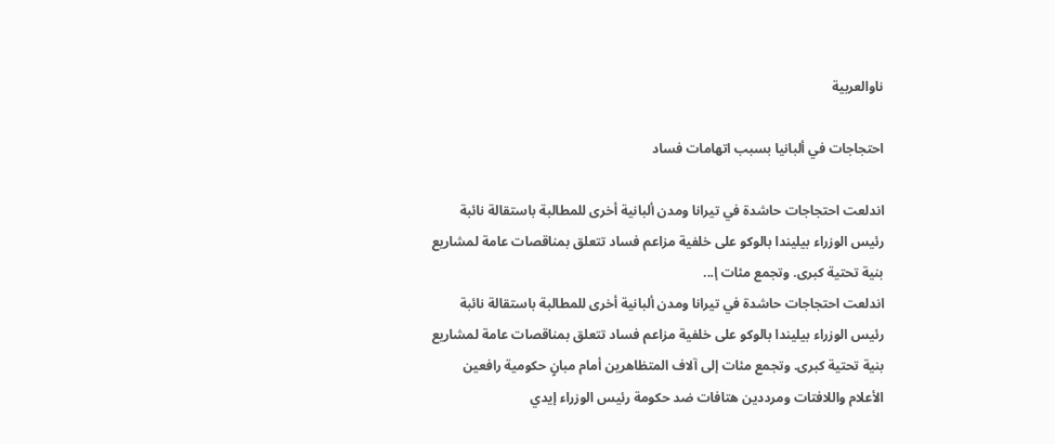ناوالعربية

احتجاجات في ألبانيا بسبب اتهامات فساد

اندلعت احتجاجات حاشدة في تيرانا ومدن ألبانية أخرى للمطالبة باستقالة نائبة رئيس الوزراء بيليندا بالوكو على خلفية مزاعم فساد تتعلق بمناقصات عامة لمشاريع بنية تحتية كبرى. وتجمع مئات إ...
اندلعت احتجاجات حاشدة في تيرانا ومدن ألبانية أخرى للمطالبة باستقالة نائبة رئيس الوزراء بيليندا بالوكو على خلفية مزاعم فساد تتعلق بمناقصات عامة لمشاريع بنية تحتية كبرى. وتجمع مئات إلى آلاف المتظاهرين أمام مبانٍ حكومية رافعين الأعلام واللافتات ومرددين هتافات ضد حكومة رئيس الوزراء إيدي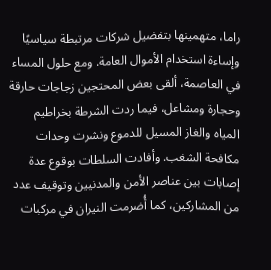راما، متهمينها بتفضيل شركات مرتبطة سياسيًا وإساءة استخدام الأموال العامة. ومع حلول المساء في العاصمة، ألقى بعض المحتجين زجاجات حارقة وحجارة ومشاعل، فيما ردت الشرطة بخراطيم المياه والغاز المسيل للدموع ونشرت وحدات مكافحة الشغب. وأفادت السلطات بوقوع عدة إصابات بين عناصر الأمن والمدنيين وتوقيف عدد من المشاركين، كما أُضرمت النيران في مركبات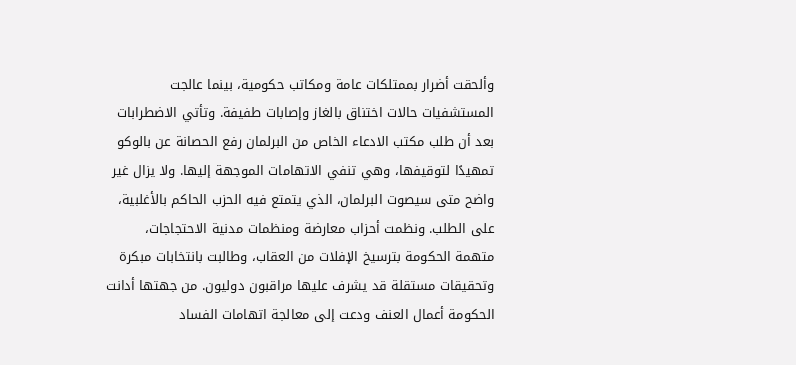وألحقت أضرار بممتلكات عامة ومكاتب حكومية، بينما عالجت المستشفيات حالات اختناق بالغاز وإصابات طفيفة. وتأتي الاضطرابات بعد أن طلب مكتب الادعاء الخاص من البرلمان رفع الحصانة عن بالوكو تمهيدًا لتوقيفها، وهي تنفي الاتهامات الموجهة إليها. ولا يزال غير واضح متى سيصوت البرلمان، الذي يتمتع فيه الحزب الحاكم بالأغلبية، على الطلب. ونظمت أحزاب معارضة ومنظمات مدنية الاحتجاجات، متهمة الحكومة بترسيخ الإفلات من العقاب، وطالبت بانتخابات مبكرة وتحقيقات مستقلة قد يشرف عليها مراقبون دوليون. من جهتها أدانت الحكومة أعمال العنف ودعت إلى معالجة اتهامات الفساد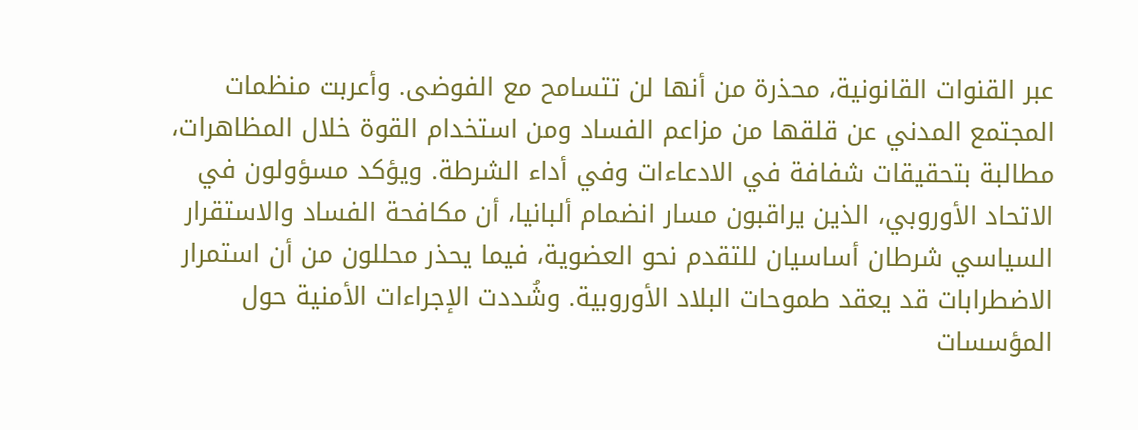عبر القنوات القانونية، محذرة من أنها لن تتسامح مع الفوضى. وأعربت منظمات المجتمع المدني عن قلقها من مزاعم الفساد ومن استخدام القوة خلال المظاهرات، مطالبة بتحقيقات شفافة في الادعاءات وفي أداء الشرطة. ويؤكد مسؤولون في الاتحاد الأوروبي، الذين يراقبون مسار انضمام ألبانيا، أن مكافحة الفساد والاستقرار السياسي شرطان أساسيان للتقدم نحو العضوية، فيما يحذر محللون من أن استمرار الاضطرابات قد يعقد طموحات البلاد الأوروبية. وشُددت الإجراءات الأمنية حول المؤسسات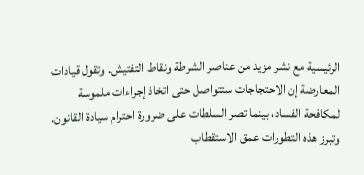الرئيسية مع نشر مزيد من عناصر الشرطة ونقاط التفتيش. وتقول قيادات المعارضة إن الاحتجاجات ستتواصل حتى اتخاذ إجراءات ملموسة لمكافحة الفساد، بينما تصر السلطات على ضرورة احترام سيادة القانون. وتبرز هذه التطورات عمق الاستقطاب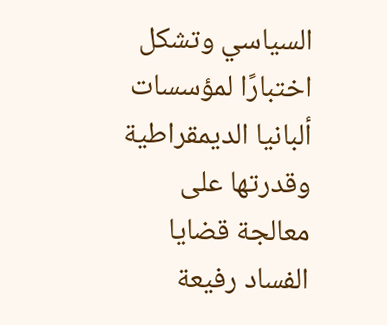السياسي وتشكل اختبارًا لمؤسسات ألبانيا الديمقراطية وقدرتها على معالجة قضايا الفساد رفيعة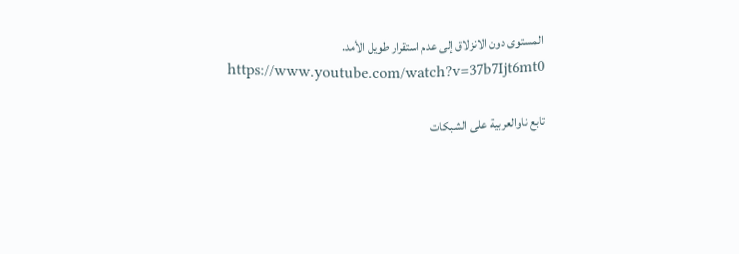المستوى دون الانزلاق إلى عدم استقرار طويل الأمد. https://www.youtube.com/watch?v=37b7Ijt6mt0

تابع ناوالعربية على الشبكات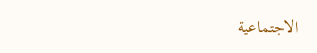الاجتماعية